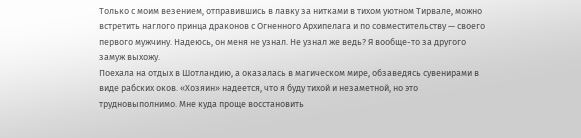Только с моим везением, отправившись в лавку за нитками в тихом уютном Тирвале, можно встретить наглого принца драконов с Огненного Архипелага и по совместительству — своего первого мужчину. Надеюсь, он меня не узнал. Не узнал же ведь? Я вообще-то за другого замуж выхожу.
Поехала на отдых в Шотландию, а оказалась в магическом мире, обзаведясь сувенирами в виде рабских оков. «Хозяин» надеется, что я буду тихой и незаметной, но это трудновыполнимо. Мне куда проще восстановить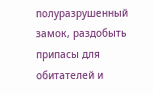полуразрушенный замок, раздобыть припасы для обитателей и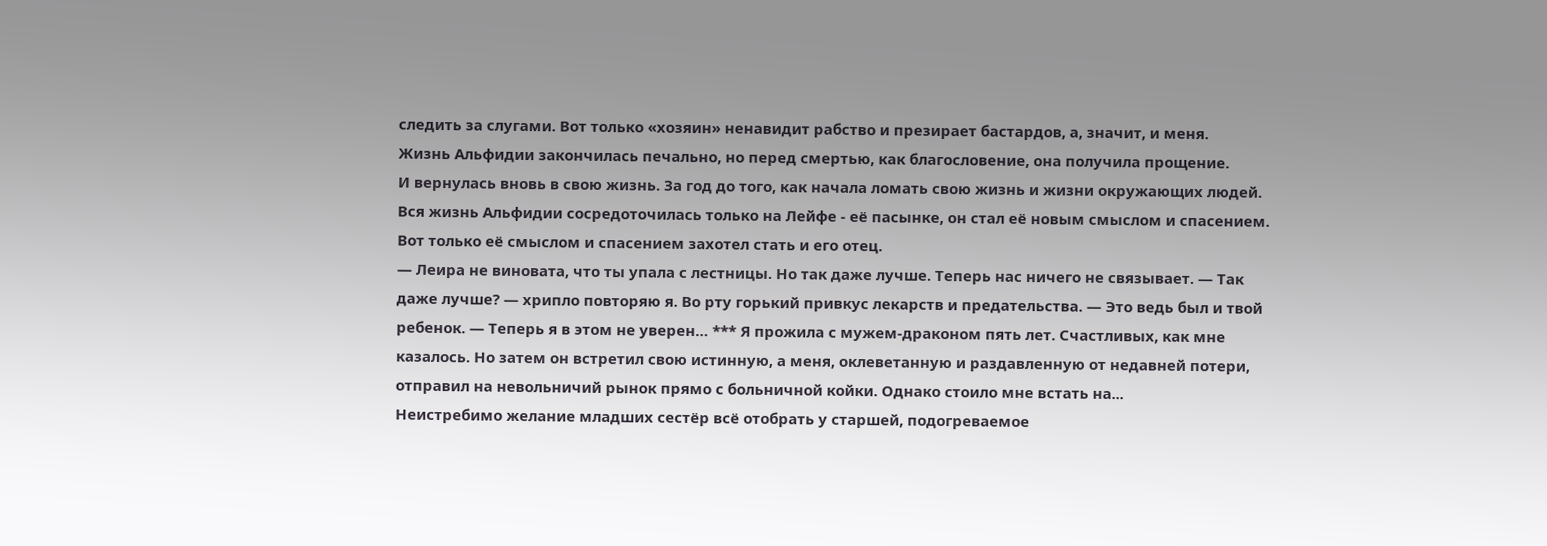следить за слугами. Вот только «хозяин» ненавидит рабство и презирает бастардов, а, значит, и меня.
Жизнь Альфидии закончилась печально, но перед смертью, как благословение, она получила прощение.
И вернулась вновь в свою жизнь. За год до того, как начала ломать свою жизнь и жизни окружающих людей.
Вся жизнь Альфидии сосредоточилась только на Лейфе - её пасынке, он стал её новым смыслом и спасением. Вот только её смыслом и спасением захотел стать и его отец.
— Леира не виновата, что ты упала с лестницы. Но так даже лучше. Теперь нас ничего не связывает. — Так даже лучше? — хрипло повторяю я. Во рту горький привкус лекарств и предательства. — Это ведь был и твой ребенок. — Теперь я в этом не уверен… *** Я прожила с мужем-драконом пять лет. Счастливых, как мне казалось. Но затем он встретил свою истинную, а меня, оклеветанную и раздавленную от недавней потери, отправил на невольничий рынок прямо с больничной койки. Однако стоило мне встать на...
Неистребимо желание младших сестёр всё отобрать у старшей, подогреваемое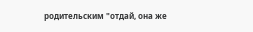родительским "отдай, она же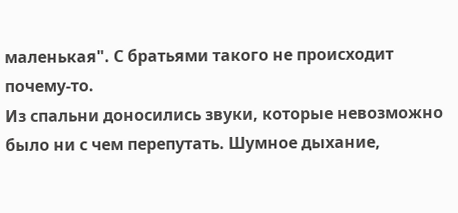маленькая". С братьями такого не происходит почему-то.
Из спальни доносились звуки, которые невозможно было ни с чем перепутать. Шумное дыхание,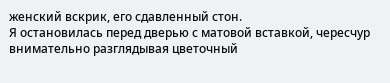женский вскрик, его сдавленный стон.
Я остановилась перед дверью с матовой вставкой, чересчур внимательно разглядывая цветочный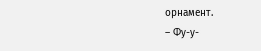орнамент.
– Фу-у-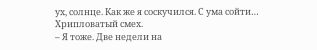ух, солнце. Как же я соскучился. С ума сойти…
Хрипловатый смех.
– Я тоже. Две недели на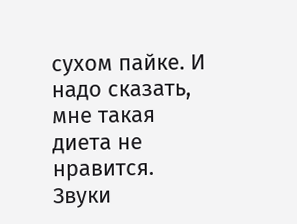сухом пайке. И надо сказать, мне такая диета не нравится.
Звуки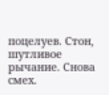поцелуев. Стон, шутливое рычание. Снова смех.